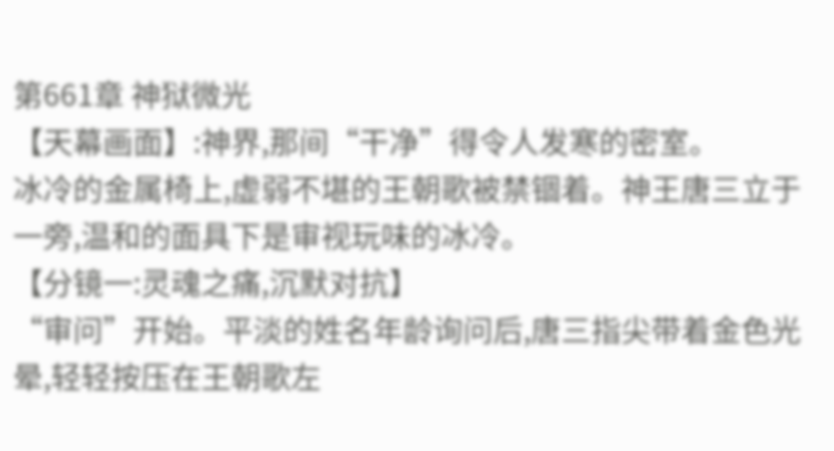第661章 神狱微光
【天幕画面】:神界,那间“干净”得令人发寒的密室。
冰冷的金属椅上,虚弱不堪的王朝歌被禁锢着。神王唐三立于一旁,温和的面具下是审视玩味的冰冷。
【分镜一:灵魂之痛,沉默对抗】
“审问”开始。平淡的姓名年龄询问后,唐三指尖带着金色光晕,轻轻按压在王朝歌左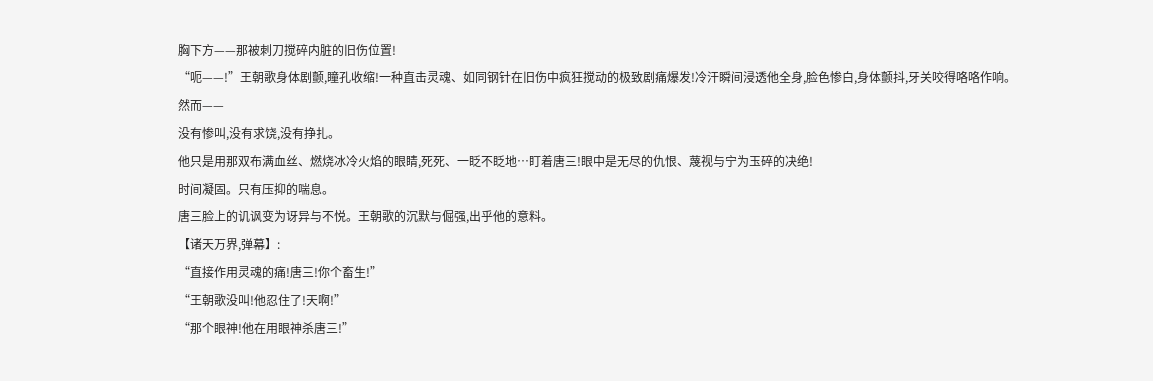胸下方——那被刺刀搅碎内脏的旧伤位置!
“呃——!”王朝歌身体剧颤,瞳孔收缩!一种直击灵魂、如同钢针在旧伤中疯狂搅动的极致剧痛爆发!冷汗瞬间浸透他全身,脸色惨白,身体颤抖,牙关咬得咯咯作响。
然而——
没有惨叫,没有求饶,没有挣扎。
他只是用那双布满血丝、燃烧冰冷火焰的眼睛,死死、一眨不眨地…盯着唐三!眼中是无尽的仇恨、蔑视与宁为玉碎的决绝!
时间凝固。只有压抑的喘息。
唐三脸上的讥讽变为讶异与不悦。王朝歌的沉默与倔强,出乎他的意料。
【诸天万界,弹幕】:
“直接作用灵魂的痛!唐三!你个畜生!”
“王朝歌没叫!他忍住了!天啊!”
“那个眼神!他在用眼神杀唐三!”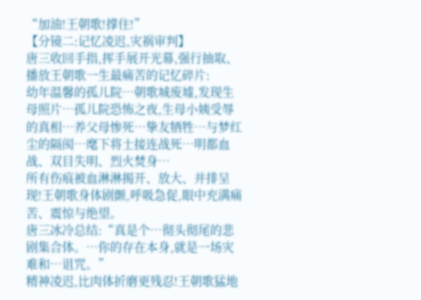“加油!王朝歌!撑住!”
【分镜二:记忆凌迟,灾祸审判】
唐三收回手指,挥手展开光幕,强行抽取、播放王朝歌一生最痛苦的记忆碎片:
幼年温馨的孤儿院…朝歌城废墟,发现生母照片…孤儿院恐怖之夜,生母小姨受辱的真相…养父母惨死…挚友牺牲…与梦红尘的隔阂…麾下将士接连战死…明都血战、双目失明、烈火焚身…
所有伤痕被血淋淋揭开、放大、并排呈现!王朝歌身体剧颤,呼吸急促,眼中充满痛苦、震惊与绝望。
唐三冰冷总结:“真是个…彻头彻尾的悲剧集合体。…你的存在本身,就是一场灾难和…诅咒。”
精神凌迟,比肉体折磨更残忍!王朝歌猛地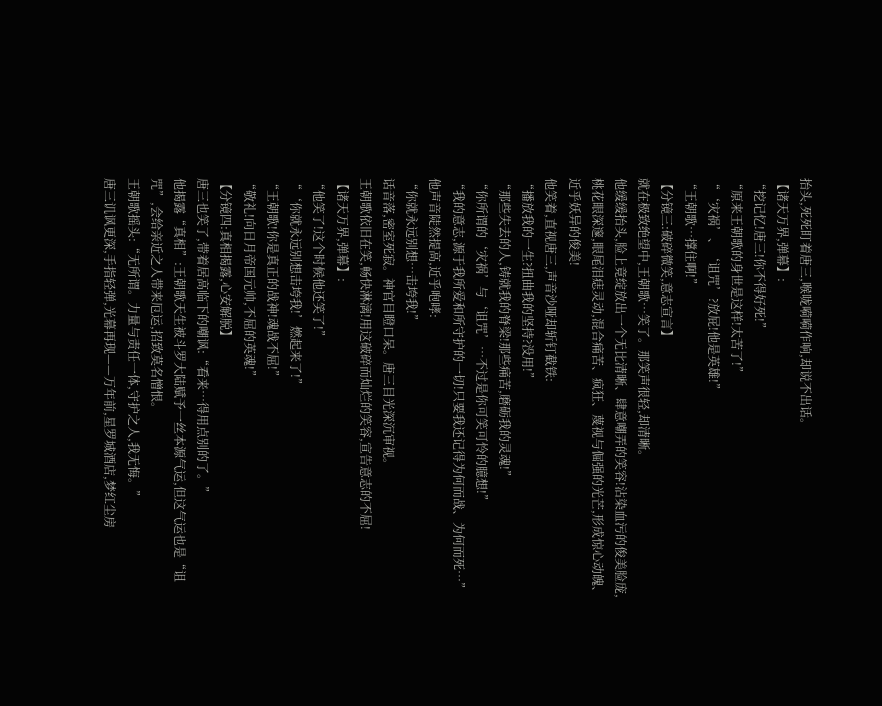抬头,死死盯着唐三,喉咙嗬嗬作响,却说不出话。
【诸天万界,弹幕】:
“挖记忆!唐三!你不得好死!”
“原来王朝歌的身世是这样!太苦了!”
“‘灾祸’、‘诅咒’?放屁!他是英雄!”
“王朝歌…撑住啊!”
【分镜三:破碎微笑,意志宣言】
就在极致绝望中,王朝歌…笑了。那笑声很轻,却清晰。
他缓缓抬头,脸上竟绽放出一个无比清晰、肆意嘲弄的笑容!沾染血污的俊美脸庞,桃花眼深邃,眼尾泪痣灵动,混合痛苦、疯狂、蔑视与倔强的光芒,形成惊心动魄、近乎妖异的俊美!
他笑着,直视唐三,声音沙哑却斩钉截铁:
“播放我的一生?扭曲我的坚持?没用!”
“那些失去的人,铸就我的脊梁!那些痛苦,磨砺我的灵魂!”
“你所谓的‘灾祸’与‘诅咒’…不过是你可笑可怜的臆想!”
“我的意志,源于我所爱和所守护的一切!只要我还记得为何而战、为何而死…”
他声音陡然提高,近乎咆哮:
“你就永远别想…击垮我!”
话音落,密室死寂。神官目瞪口呆。唐三目光深沉审视。
王朝歌依旧在笑,畅快淋漓!用这破碎而灿烂的笑容,宣告意志的不屈!
【诸天万界,弹幕】:
“他笑了!这个时候他还笑了!”
“‘你就永远别想击垮我!’燃起来了!”
“王朝歌!你是真正的战神!魂战不屈!”
“敬礼!向日月帝国元帅,不屈的英魂!”
【分镜四:真相揭露,心安解脱】
唐三也笑了,带着居高临下的嘲讽:“看来…得用点别的了。”
他揭露“真相”:王朝歌天生被斗罗大陆赋予一丝本源气运,但这气运也是“诅咒”,会给亲近之人带来厄运,招致莫名憎恨。
王朝歌摇头:“无所谓。力量与责任一体,守护之人,我无悔。”
唐三讥讽更深,手指轻弹,光幕再现——万年前,星罗城酒店,梦红尘房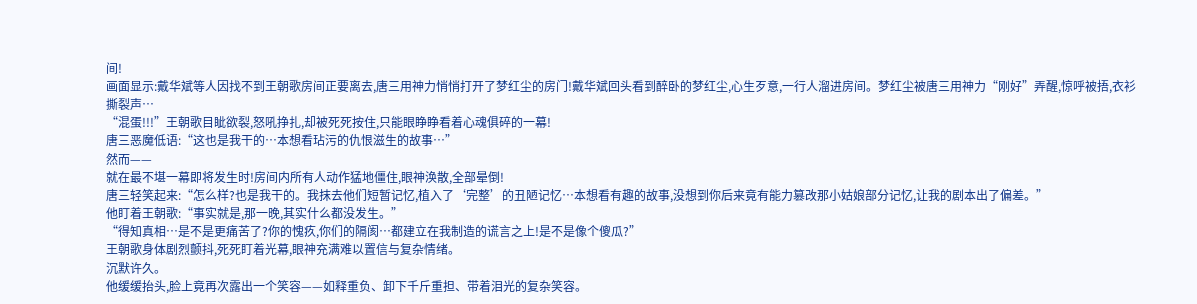间!
画面显示:戴华斌等人因找不到王朝歌房间正要离去,唐三用神力悄悄打开了梦红尘的房门!戴华斌回头看到醉卧的梦红尘,心生歹意,一行人溜进房间。梦红尘被唐三用神力“刚好”弄醒,惊呼被捂,衣衫撕裂声…
“混蛋!!!”王朝歌目眦欲裂,怒吼挣扎,却被死死按住,只能眼睁睁看着心魂俱碎的一幕!
唐三恶魔低语:“这也是我干的…本想看玷污的仇恨滋生的故事…”
然而——
就在最不堪一幕即将发生时!房间内所有人动作猛地僵住,眼神涣散,全部晕倒!
唐三轻笑起来:“怎么样?也是我干的。我抹去他们短暂记忆,植入了‘完整’的丑陋记忆…本想看有趣的故事,没想到你后来竟有能力篡改那小姑娘部分记忆,让我的剧本出了偏差。”
他盯着王朝歌:“事实就是,那一晚,其实什么都没发生。”
“得知真相…是不是更痛苦了?你的愧疚,你们的隔阂…都建立在我制造的谎言之上!是不是像个傻瓜?”
王朝歌身体剧烈颤抖,死死盯着光幕,眼神充满难以置信与复杂情绪。
沉默许久。
他缓缓抬头,脸上竟再次露出一个笑容——如释重负、卸下千斤重担、带着泪光的复杂笑容。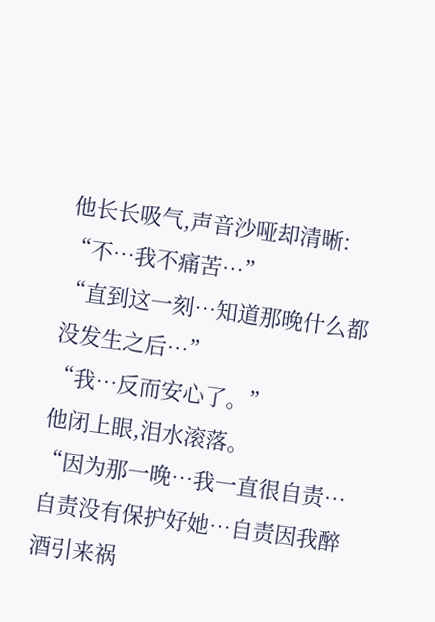他长长吸气,声音沙哑却清晰:
“不…我不痛苦…”
“直到这一刻…知道那晚什么都没发生之后…”
“我…反而安心了。”
他闭上眼,泪水滚落。
“因为那一晚…我一直很自责…自责没有保护好她…自责因我醉酒引来祸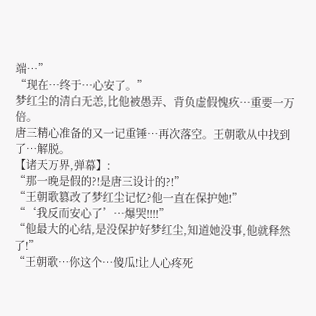端…”
“现在…终于…心安了。”
梦红尘的清白无恙,比他被愚弄、背负虚假愧疚…重要一万倍。
唐三精心准备的又一记重锤…再次落空。王朝歌从中找到了…解脱。
【诸天万界,弹幕】:
“那一晚是假的?!是唐三设计的?!”
“王朝歌篡改了梦红尘记忆?他一直在保护她!”
“‘我反而安心了’…爆哭!!!!”
“他最大的心结,是没保护好梦红尘,知道她没事,他就释然了!”
“王朝歌…你这个…傻瓜!让人心疼死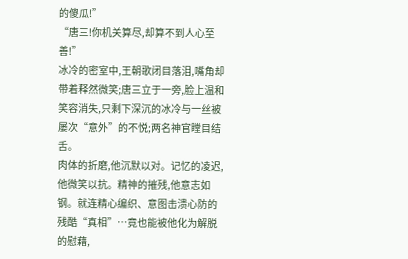的傻瓜!”
“唐三!你机关算尽,却算不到人心至善!”
冰冷的密室中,王朝歌闭目落泪,嘴角却带着释然微笑;唐三立于一旁,脸上温和笑容消失,只剩下深沉的冰冷与一丝被屡次“意外”的不悦;两名神官瞠目结舌。
肉体的折磨,他沉默以对。记忆的凌迟,他微笑以抗。精神的摧残,他意志如钢。就连精心编织、意图击溃心防的残酷“真相”…竟也能被他化为解脱的慰藉,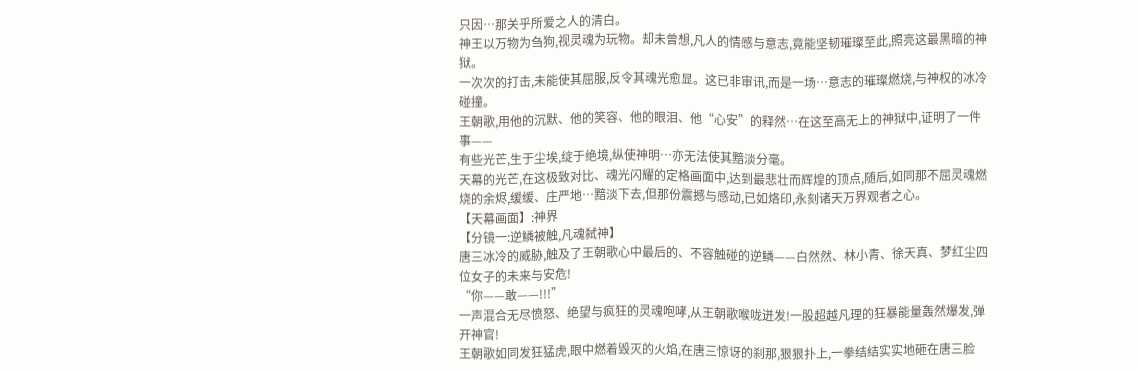只因…那关乎所爱之人的清白。
神王以万物为刍狗,视灵魂为玩物。却未曾想,凡人的情感与意志,竟能坚韧璀璨至此,照亮这最黑暗的神狱。
一次次的打击,未能使其屈服,反令其魂光愈显。这已非审讯,而是一场…意志的璀璨燃烧,与神权的冰冷碰撞。
王朝歌,用他的沉默、他的笑容、他的眼泪、他“心安”的释然…在这至高无上的神狱中,证明了一件事——
有些光芒,生于尘埃,绽于绝境,纵使神明…亦无法使其黯淡分毫。
天幕的光芒,在这极致对比、魂光闪耀的定格画面中,达到最悲壮而辉煌的顶点,随后,如同那不屈灵魂燃烧的余烬,缓缓、庄严地…黯淡下去,但那份震撼与感动,已如烙印,永刻诸天万界观者之心。
【天幕画面】:神界
【分镜一:逆鳞被触,凡魂弑神】
唐三冰冷的威胁,触及了王朝歌心中最后的、不容触碰的逆鳞——白然然、林小青、徐天真、梦红尘四位女子的未来与安危!
“你——敢——!!!”
一声混合无尽愤怒、绝望与疯狂的灵魂咆哮,从王朝歌喉咙迸发!一股超越凡理的狂暴能量轰然爆发,弹开神官!
王朝歌如同发狂猛虎,眼中燃着毁灭的火焰,在唐三惊讶的刹那,狠狠扑上,一拳结结实实地砸在唐三脸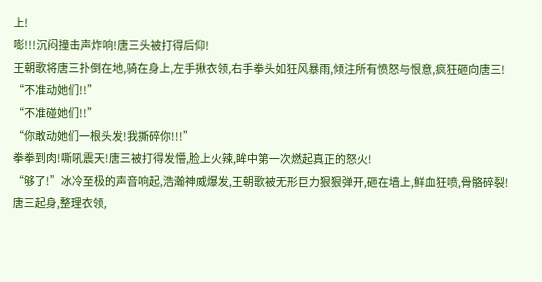上!
嘭!!!沉闷撞击声炸响!唐三头被打得后仰!
王朝歌将唐三扑倒在地,骑在身上,左手揪衣领,右手拳头如狂风暴雨,倾注所有愤怒与恨意,疯狂砸向唐三!
“不准动她们!!”
“不准碰她们!!”
“你敢动她们一根头发!我撕碎你!!!”
拳拳到肉!嘶吼震天!唐三被打得发懵,脸上火辣,眸中第一次燃起真正的怒火!
“够了!”冰冷至极的声音响起,浩瀚神威爆发,王朝歌被无形巨力狠狠弹开,砸在墙上,鲜血狂喷,骨骼碎裂!
唐三起身,整理衣领,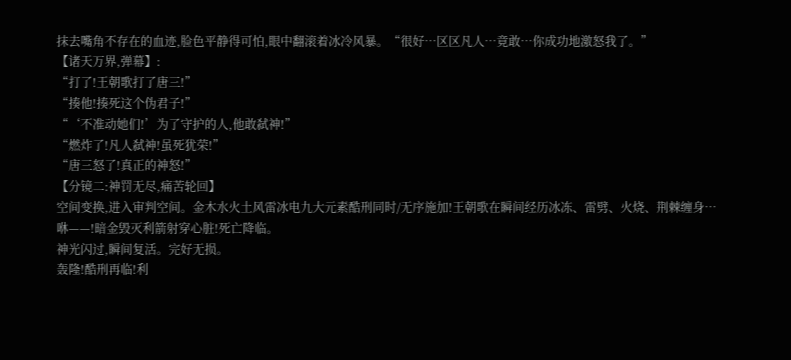抹去嘴角不存在的血迹,脸色平静得可怕,眼中翻滚着冰冷风暴。“很好…区区凡人…竟敢…你成功地激怒我了。”
【诸天万界,弹幕】:
“打了!王朝歌打了唐三!”
“揍他!揍死这个伪君子!”
“‘不准动她们!’为了守护的人,他敢弑神!”
“燃炸了!凡人弑神!虽死犹荣!”
“唐三怒了!真正的神怒!”
【分镜二:神罚无尽,痛苦轮回】
空间变换,进入审判空间。金木水火土风雷冰电九大元素酷刑同时/无序施加!王朝歌在瞬间经历冰冻、雷劈、火烧、荆棘缠身…
咻——!暗金毁灭利箭射穿心脏!死亡降临。
神光闪过,瞬间复活。完好无损。
轰隆!酷刑再临!利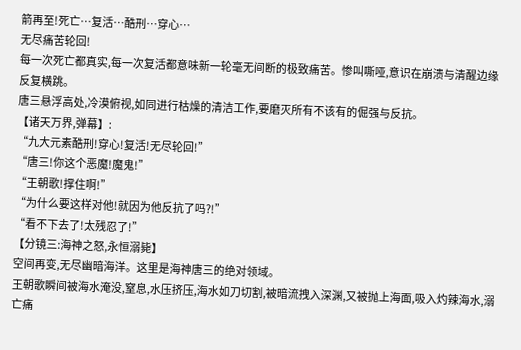箭再至!死亡…复活…酷刑…穿心…
无尽痛苦轮回!
每一次死亡都真实,每一次复活都意味新一轮毫无间断的极致痛苦。惨叫嘶哑,意识在崩溃与清醒边缘反复横跳。
唐三悬浮高处,冷漠俯视,如同进行枯燥的清洁工作,要磨灭所有不该有的倔强与反抗。
【诸天万界,弹幕】:
“九大元素酷刑!穿心!复活!无尽轮回!”
“唐三!你这个恶魔!魔鬼!”
“王朝歌!撑住啊!”
“为什么要这样对他!就因为他反抗了吗?!”
“看不下去了!太残忍了!”
【分镜三:海神之怒,永恒溺毙】
空间再变,无尽幽暗海洋。这里是海神唐三的绝对领域。
王朝歌瞬间被海水淹没,窒息,水压挤压,海水如刀切割,被暗流拽入深渊,又被抛上海面,吸入灼辣海水,溺亡痛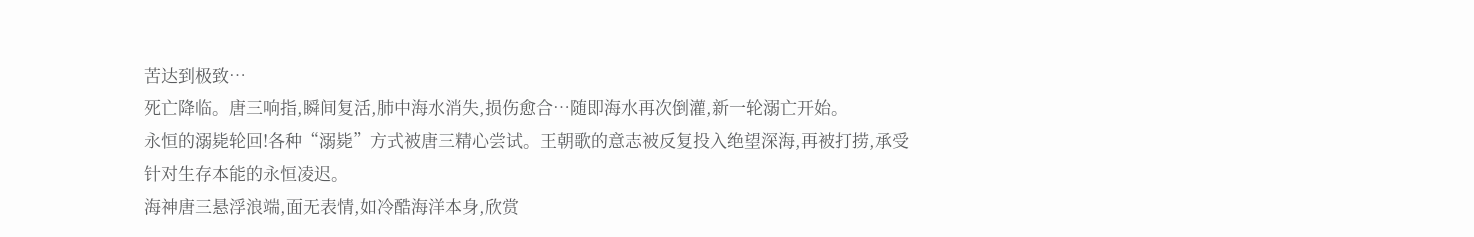苦达到极致…
死亡降临。唐三响指,瞬间复活,肺中海水消失,损伤愈合…随即海水再次倒灌,新一轮溺亡开始。
永恒的溺毙轮回!各种“溺毙”方式被唐三精心尝试。王朝歌的意志被反复投入绝望深海,再被打捞,承受针对生存本能的永恒凌迟。
海神唐三悬浮浪端,面无表情,如冷酷海洋本身,欣赏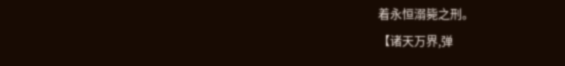着永恒溺毙之刑。
【诸天万界,弹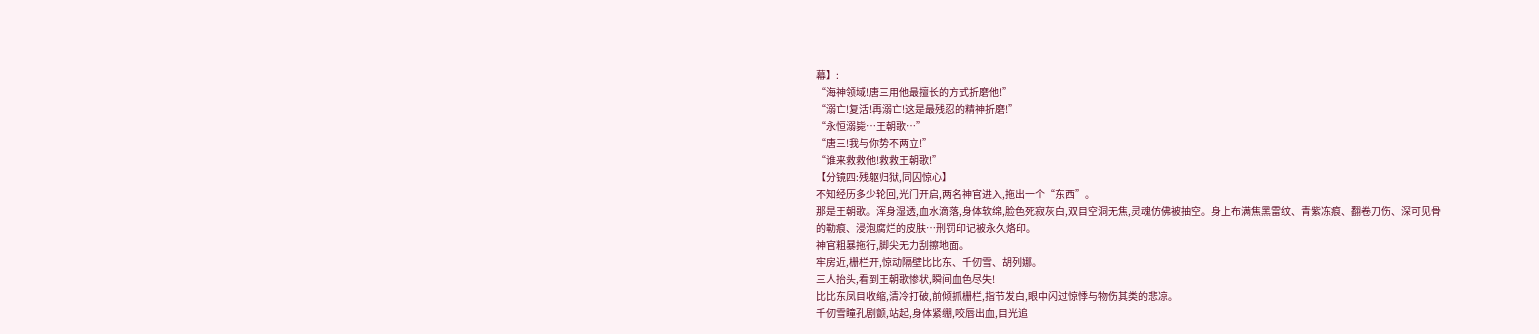幕】:
“海神领域!唐三用他最擅长的方式折磨他!”
“溺亡!复活!再溺亡!这是最残忍的精神折磨!”
“永恒溺毙…王朝歌…”
“唐三!我与你势不两立!”
“谁来救救他!救救王朝歌!”
【分镜四:残躯归狱,同囚惊心】
不知经历多少轮回,光门开启,两名神官进入,拖出一个“东西”。
那是王朝歌。浑身湿透,血水滴落,身体软绵,脸色死寂灰白,双目空洞无焦,灵魂仿佛被抽空。身上布满焦黑雷纹、青紫冻痕、翻卷刀伤、深可见骨的勒痕、浸泡腐烂的皮肤…刑罚印记被永久烙印。
神官粗暴拖行,脚尖无力刮擦地面。
牢房近,栅栏开,惊动隔壁比比东、千仞雪、胡列娜。
三人抬头,看到王朝歌惨状,瞬间血色尽失!
比比东凤目收缩,清冷打破,前倾抓栅栏,指节发白,眼中闪过惊悸与物伤其类的悲凉。
千仞雪瞳孔剧颤,站起,身体紧绷,咬唇出血,目光追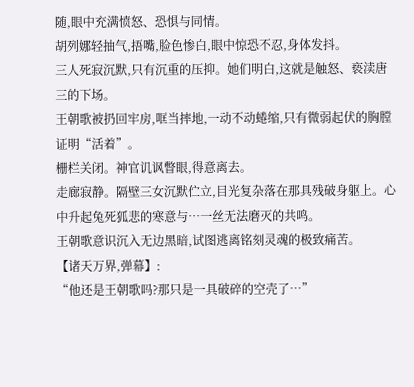随,眼中充满愤怒、恐惧与同情。
胡列娜轻抽气,捂嘴,脸色惨白,眼中惊恐不忍,身体发抖。
三人死寂沉默,只有沉重的压抑。她们明白,这就是触怒、亵渎唐三的下场。
王朝歌被扔回牢房,哐当摔地,一动不动蜷缩,只有微弱起伏的胸膛证明“活着”。
栅栏关闭。神官讥讽瞥眼,得意离去。
走廊寂静。隔壁三女沉默伫立,目光复杂落在那具残破身躯上。心中升起兔死狐悲的寒意与…一丝无法磨灭的共鸣。
王朝歌意识沉入无边黑暗,试图逃离铭刻灵魂的极致痛苦。
【诸天万界,弹幕】:
“他还是王朝歌吗?那只是一具破碎的空壳了…”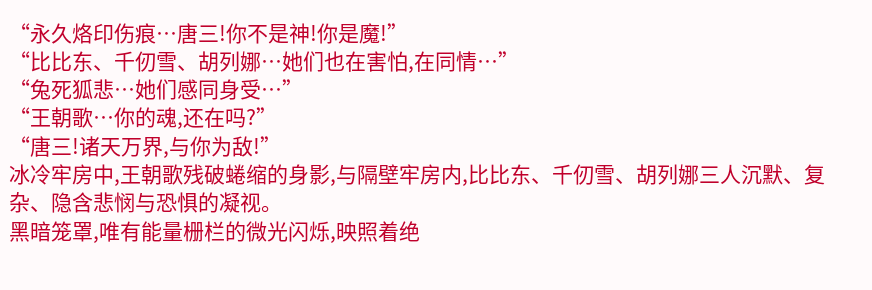“永久烙印伤痕…唐三!你不是神!你是魔!”
“比比东、千仞雪、胡列娜…她们也在害怕,在同情…”
“兔死狐悲…她们感同身受…”
“王朝歌…你的魂,还在吗?”
“唐三!诸天万界,与你为敌!”
冰冷牢房中,王朝歌残破蜷缩的身影,与隔壁牢房内,比比东、千仞雪、胡列娜三人沉默、复杂、隐含悲悯与恐惧的凝视。
黑暗笼罩,唯有能量栅栏的微光闪烁,映照着绝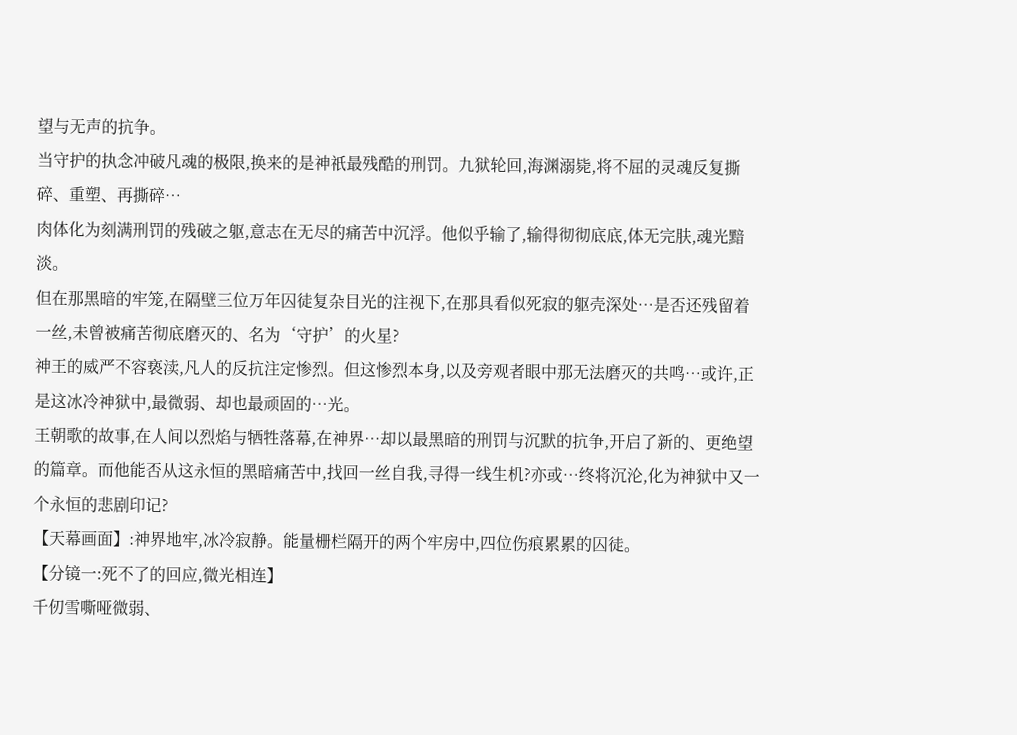望与无声的抗争。
当守护的执念冲破凡魂的极限,换来的是神祇最残酷的刑罚。九狱轮回,海渊溺毙,将不屈的灵魂反复撕碎、重塑、再撕碎…
肉体化为刻满刑罚的残破之躯,意志在无尽的痛苦中沉浮。他似乎输了,输得彻彻底底,体无完肤,魂光黯淡。
但在那黑暗的牢笼,在隔壁三位万年囚徒复杂目光的注视下,在那具看似死寂的躯壳深处…是否还残留着一丝,未曾被痛苦彻底磨灭的、名为‘守护’的火星?
神王的威严不容亵渎,凡人的反抗注定惨烈。但这惨烈本身,以及旁观者眼中那无法磨灭的共鸣…或许,正是这冰冷神狱中,最微弱、却也最顽固的…光。
王朝歌的故事,在人间以烈焰与牺牲落幕,在神界…却以最黑暗的刑罚与沉默的抗争,开启了新的、更绝望的篇章。而他能否从这永恒的黑暗痛苦中,找回一丝自我,寻得一线生机?亦或…终将沉沦,化为神狱中又一个永恒的悲剧印记?
【天幕画面】:神界地牢,冰冷寂静。能量栅栏隔开的两个牢房中,四位伤痕累累的囚徒。
【分镜一:死不了的回应,微光相连】
千仞雪嘶哑微弱、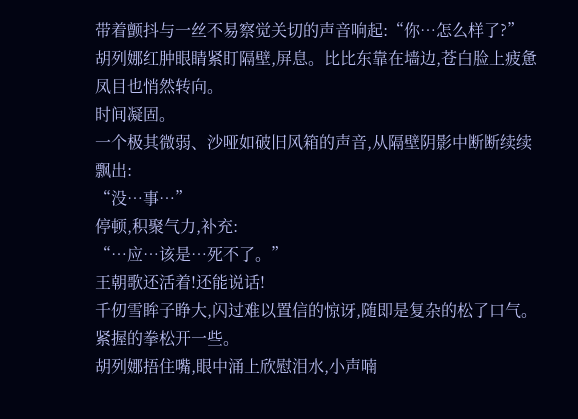带着颤抖与一丝不易察觉关切的声音响起:“你…怎么样了?”
胡列娜红肿眼睛紧盯隔壁,屏息。比比东靠在墙边,苍白脸上疲惫凤目也悄然转向。
时间凝固。
一个极其微弱、沙哑如破旧风箱的声音,从隔壁阴影中断断续续飘出:
“没…事…”
停顿,积聚气力,补充:
“…应…该是…死不了。”
王朝歌还活着!还能说话!
千仞雪眸子睁大,闪过难以置信的惊讶,随即是复杂的松了口气。紧握的拳松开一些。
胡列娜捂住嘴,眼中涌上欣慰泪水,小声喃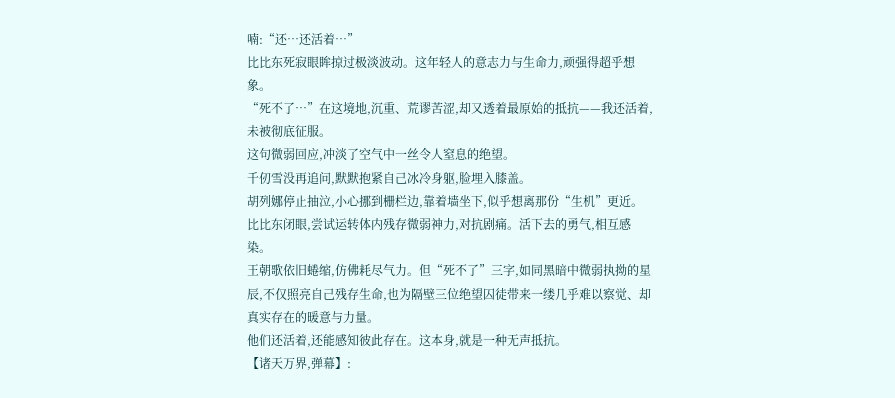喃:“还…还活着…”
比比东死寂眼眸掠过极淡波动。这年轻人的意志力与生命力,顽强得超乎想象。
“死不了…”在这境地,沉重、荒谬苦涩,却又透着最原始的抵抗——我还活着,未被彻底征服。
这句微弱回应,冲淡了空气中一丝令人窒息的绝望。
千仞雪没再追问,默默抱紧自己冰冷身躯,脸埋入膝盖。
胡列娜停止抽泣,小心挪到栅栏边,靠着墙坐下,似乎想离那份“生机”更近。
比比东闭眼,尝试运转体内残存微弱神力,对抗剧痛。活下去的勇气,相互感染。
王朝歌依旧蜷缩,仿佛耗尽气力。但“死不了”三字,如同黑暗中微弱执拗的星辰,不仅照亮自己残存生命,也为隔壁三位绝望囚徒带来一缕几乎难以察觉、却真实存在的暖意与力量。
他们还活着,还能感知彼此存在。这本身,就是一种无声抵抗。
【诸天万界,弹幕】: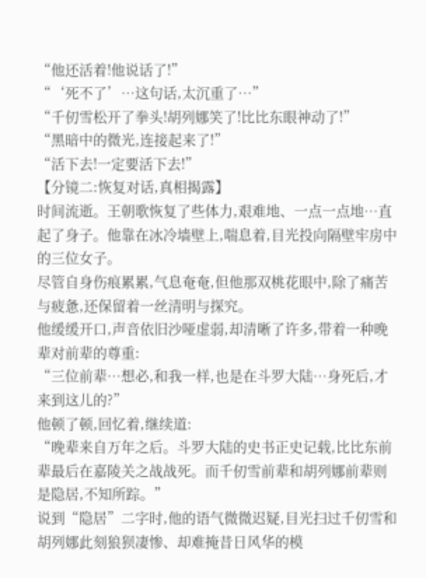“他还活着!他说话了!”
“‘死不了’…这句话,太沉重了…”
“千仞雪松开了拳头!胡列娜笑了!比比东眼神动了!”
“黑暗中的微光,连接起来了!”
“活下去!一定要活下去!”
【分镜二:恢复对话,真相揭露】
时间流逝。王朝歌恢复了些体力,艰难地、一点一点地…直起了身子。他靠在冰冷墙壁上,喘息着,目光投向隔壁牢房中的三位女子。
尽管自身伤痕累累,气息奄奄,但他那双桃花眼中,除了痛苦与疲惫,还保留着一丝清明与探究。
他缓缓开口,声音依旧沙哑虚弱,却清晰了许多,带着一种晚辈对前辈的尊重:
“三位前辈…想必,和我一样,也是在斗罗大陆…身死后,才来到这儿的?”
他顿了顿,回忆着,继续道:
“晚辈来自万年之后。斗罗大陆的史书正史记载,比比东前辈最后在嘉陵关之战战死。而千仞雪前辈和胡列娜前辈则是隐居,不知所踪。”
说到“隐居”二字时,他的语气微微迟疑,目光扫过千仞雪和胡列娜此刻狼狈凄惨、却难掩昔日风华的模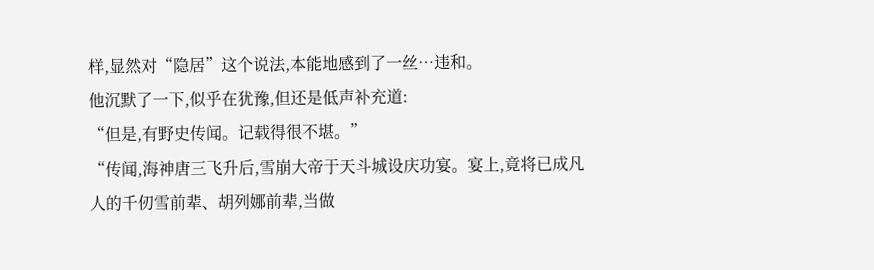样,显然对“隐居”这个说法,本能地感到了一丝…违和。
他沉默了一下,似乎在犹豫,但还是低声补充道:
“但是,有野史传闻。记载得很不堪。”
“传闻,海神唐三飞升后,雪崩大帝于天斗城设庆功宴。宴上,竟将已成凡人的千仞雪前辈、胡列娜前辈,当做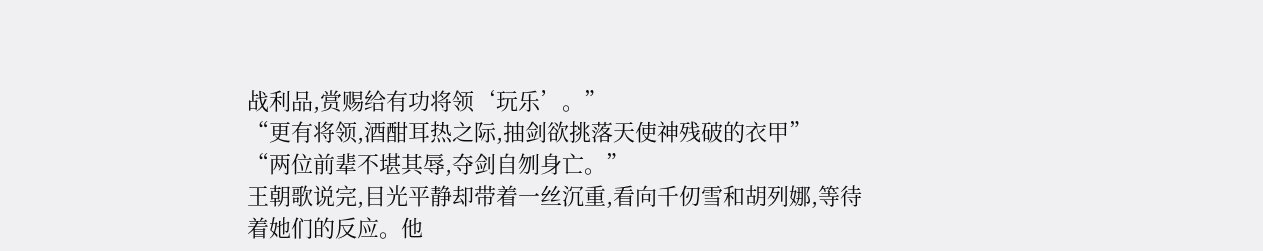战利品,赏赐给有功将领‘玩乐’。”
“更有将领,酒酣耳热之际,抽剑欲挑落天使神残破的衣甲”
“两位前辈不堪其辱,夺剑自刎身亡。”
王朝歌说完,目光平静却带着一丝沉重,看向千仞雪和胡列娜,等待着她们的反应。他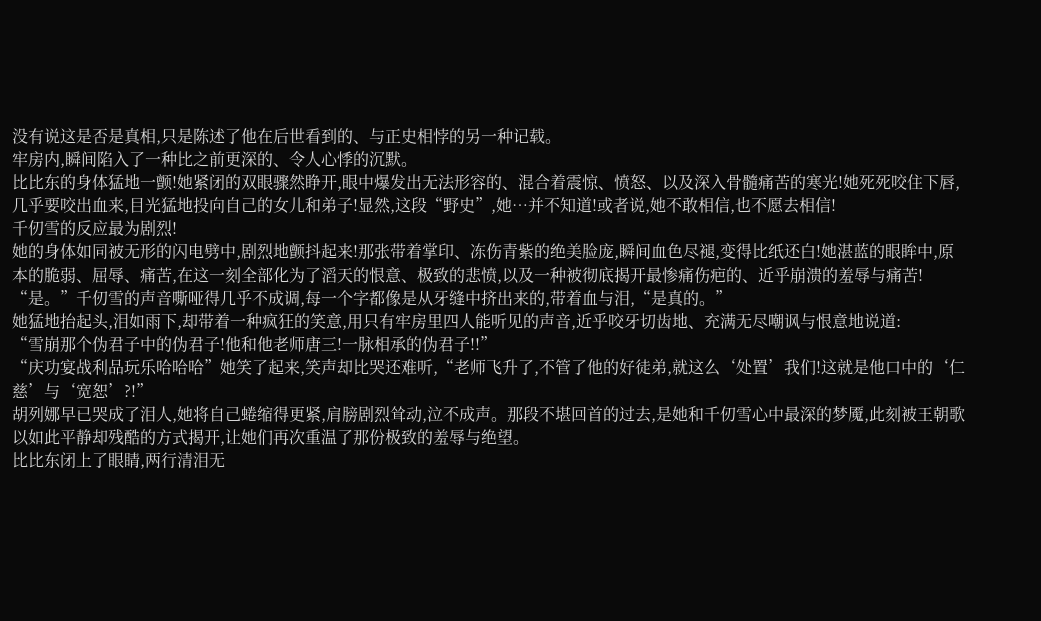没有说这是否是真相,只是陈述了他在后世看到的、与正史相悖的另一种记载。
牢房内,瞬间陷入了一种比之前更深的、令人心悸的沉默。
比比东的身体猛地一颤!她紧闭的双眼骤然睁开,眼中爆发出无法形容的、混合着震惊、愤怒、以及深入骨髓痛苦的寒光!她死死咬住下唇,几乎要咬出血来,目光猛地投向自己的女儿和弟子!显然,这段“野史”,她…并不知道!或者说,她不敢相信,也不愿去相信!
千仞雪的反应最为剧烈!
她的身体如同被无形的闪电劈中,剧烈地颤抖起来!那张带着掌印、冻伤青紫的绝美脸庞,瞬间血色尽褪,变得比纸还白!她湛蓝的眼眸中,原本的脆弱、屈辱、痛苦,在这一刻全部化为了滔天的恨意、极致的悲愤,以及一种被彻底揭开最惨痛伤疤的、近乎崩溃的羞辱与痛苦!
“是。”千仞雪的声音嘶哑得几乎不成调,每一个字都像是从牙缝中挤出来的,带着血与泪,“是真的。”
她猛地抬起头,泪如雨下,却带着一种疯狂的笑意,用只有牢房里四人能听见的声音,近乎咬牙切齿地、充满无尽嘲讽与恨意地说道:
“雪崩那个伪君子中的伪君子!他和他老师唐三!一脉相承的伪君子!!”
“庆功宴战利品玩乐哈哈哈”她笑了起来,笑声却比哭还难听,“老师飞升了,不管了他的好徒弟,就这么‘处置’我们!这就是他口中的‘仁慈’与‘宽恕’?!”
胡列娜早已哭成了泪人,她将自己蜷缩得更紧,肩膀剧烈耸动,泣不成声。那段不堪回首的过去,是她和千仞雪心中最深的梦魇,此刻被王朝歌以如此平静却残酷的方式揭开,让她们再次重温了那份极致的羞辱与绝望。
比比东闭上了眼睛,两行清泪无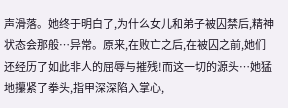声滑落。她终于明白了,为什么女儿和弟子被囚禁后,精神状态会那般…异常。原来,在败亡之后,在被囚之前,她们还经历了如此非人的屈辱与摧残!而这一切的源头…她猛地攥紧了拳头,指甲深深陷入掌心,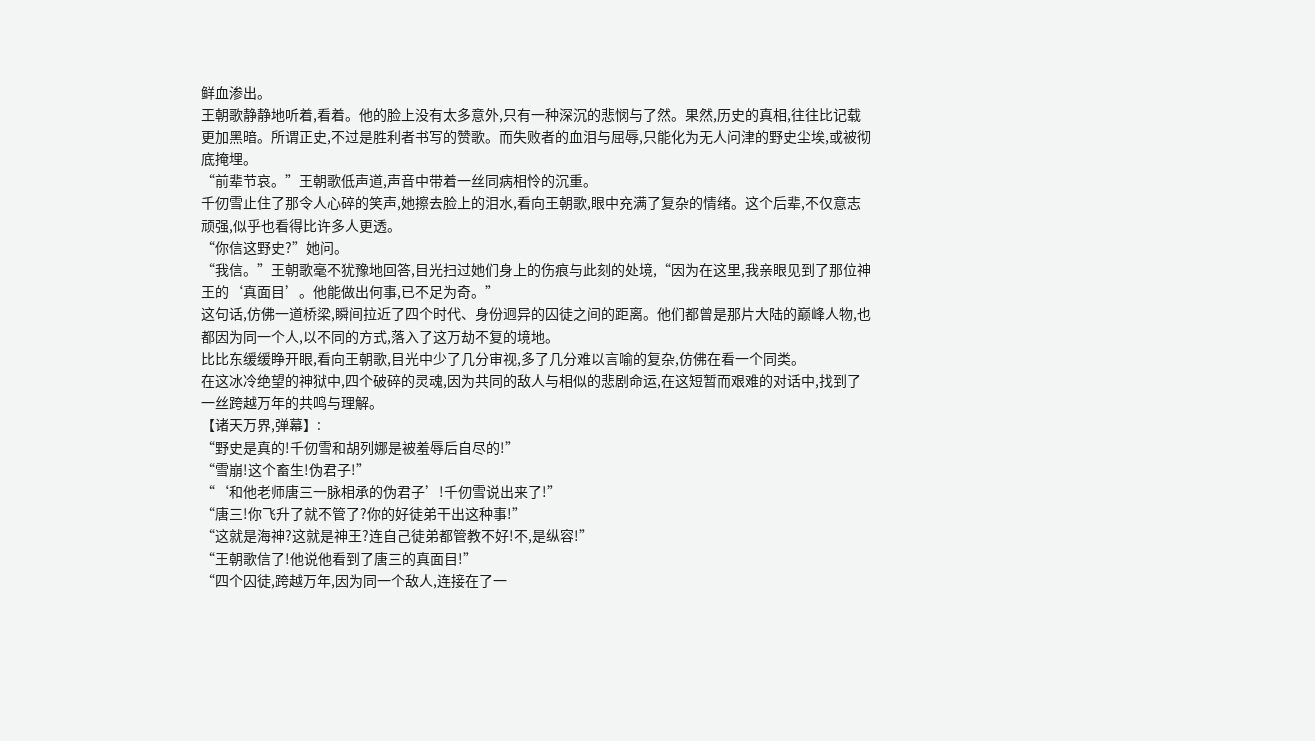鲜血渗出。
王朝歌静静地听着,看着。他的脸上没有太多意外,只有一种深沉的悲悯与了然。果然,历史的真相,往往比记载更加黑暗。所谓正史,不过是胜利者书写的赞歌。而失败者的血泪与屈辱,只能化为无人问津的野史尘埃,或被彻底掩埋。
“前辈节哀。”王朝歌低声道,声音中带着一丝同病相怜的沉重。
千仞雪止住了那令人心碎的笑声,她擦去脸上的泪水,看向王朝歌,眼中充满了复杂的情绪。这个后辈,不仅意志顽强,似乎也看得比许多人更透。
“你信这野史?”她问。
“我信。”王朝歌毫不犹豫地回答,目光扫过她们身上的伤痕与此刻的处境,“因为在这里,我亲眼见到了那位神王的‘真面目’。他能做出何事,已不足为奇。”
这句话,仿佛一道桥梁,瞬间拉近了四个时代、身份迥异的囚徒之间的距离。他们都曾是那片大陆的巅峰人物,也都因为同一个人,以不同的方式,落入了这万劫不复的境地。
比比东缓缓睁开眼,看向王朝歌,目光中少了几分审视,多了几分难以言喻的复杂,仿佛在看一个同类。
在这冰冷绝望的神狱中,四个破碎的灵魂,因为共同的敌人与相似的悲剧命运,在这短暂而艰难的对话中,找到了一丝跨越万年的共鸣与理解。
【诸天万界,弹幕】:
“野史是真的!千仞雪和胡列娜是被羞辱后自尽的!”
“雪崩!这个畜生!伪君子!”
“‘和他老师唐三一脉相承的伪君子’!千仞雪说出来了!”
“唐三!你飞升了就不管了?你的好徒弟干出这种事!”
“这就是海神?这就是神王?连自己徒弟都管教不好!不,是纵容!”
“王朝歌信了!他说他看到了唐三的真面目!”
“四个囚徒,跨越万年,因为同一个敌人,连接在了一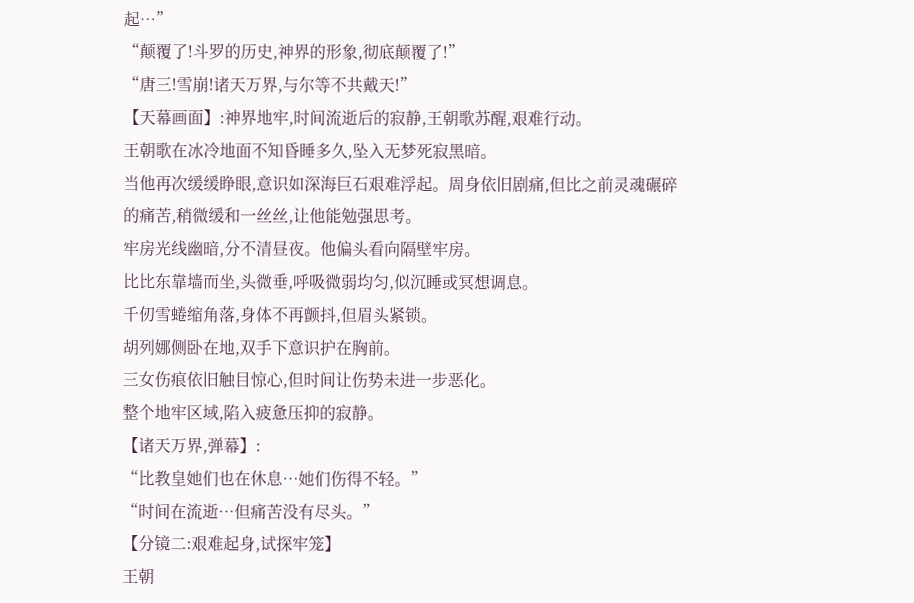起…”
“颠覆了!斗罗的历史,神界的形象,彻底颠覆了!”
“唐三!雪崩!诸天万界,与尔等不共戴天!”
【天幕画面】:神界地牢,时间流逝后的寂静,王朝歌苏醒,艰难行动。
王朝歌在冰冷地面不知昏睡多久,坠入无梦死寂黑暗。
当他再次缓缓睁眼,意识如深海巨石艰难浮起。周身依旧剧痛,但比之前灵魂碾碎的痛苦,稍微缓和一丝丝,让他能勉强思考。
牢房光线幽暗,分不清昼夜。他偏头看向隔壁牢房。
比比东靠墙而坐,头微垂,呼吸微弱均匀,似沉睡或冥想调息。
千仞雪蜷缩角落,身体不再颤抖,但眉头紧锁。
胡列娜侧卧在地,双手下意识护在胸前。
三女伤痕依旧触目惊心,但时间让伤势未进一步恶化。
整个地牢区域,陷入疲惫压抑的寂静。
【诸天万界,弹幕】:
“比教皇她们也在休息…她们伤得不轻。”
“时间在流逝…但痛苦没有尽头。”
【分镜二:艰难起身,试探牢笼】
王朝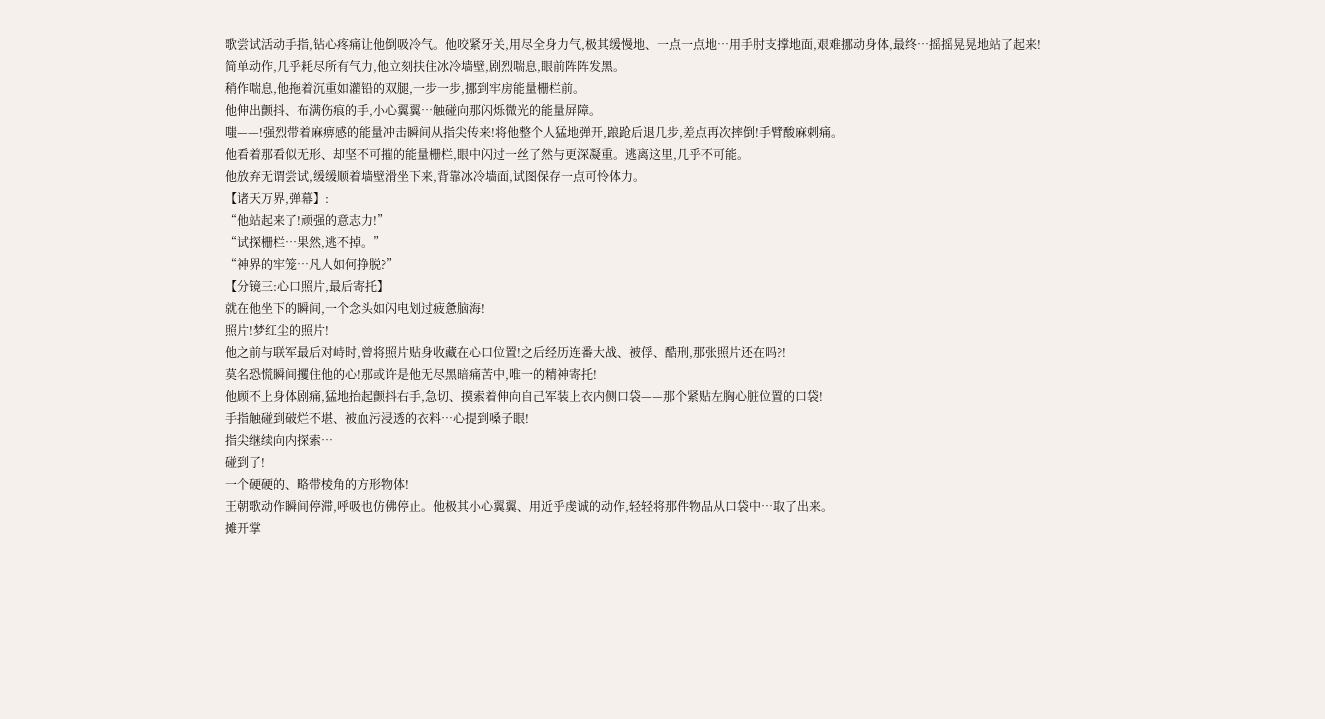歌尝试活动手指,钻心疼痛让他倒吸冷气。他咬紧牙关,用尽全身力气,极其缓慢地、一点一点地…用手肘支撑地面,艰难挪动身体,最终…摇摇晃晃地站了起来!
简单动作,几乎耗尽所有气力,他立刻扶住冰冷墙壁,剧烈喘息,眼前阵阵发黑。
稍作喘息,他拖着沉重如灌铅的双腿,一步一步,挪到牢房能量栅栏前。
他伸出颤抖、布满伤痕的手,小心翼翼…触碰向那闪烁微光的能量屏障。
嗤——!强烈带着麻痹感的能量冲击瞬间从指尖传来!将他整个人猛地弹开,踉跄后退几步,差点再次摔倒!手臂酸麻刺痛。
他看着那看似无形、却坚不可摧的能量栅栏,眼中闪过一丝了然与更深凝重。逃离这里,几乎不可能。
他放弃无谓尝试,缓缓顺着墙壁滑坐下来,背靠冰冷墙面,试图保存一点可怜体力。
【诸天万界,弹幕】:
“他站起来了!顽强的意志力!”
“试探栅栏…果然,逃不掉。”
“神界的牢笼…凡人如何挣脱?”
【分镜三:心口照片,最后寄托】
就在他坐下的瞬间,一个念头如闪电划过疲惫脑海!
照片!梦红尘的照片!
他之前与联军最后对峙时,曾将照片贴身收藏在心口位置!之后经历连番大战、被俘、酷刑,那张照片还在吗?!
莫名恐慌瞬间攫住他的心!那或许是他无尽黑暗痛苦中,唯一的精神寄托!
他顾不上身体剧痛,猛地抬起颤抖右手,急切、摸索着伸向自己军装上衣内侧口袋——那个紧贴左胸心脏位置的口袋!
手指触碰到破烂不堪、被血污浸透的衣料…心提到嗓子眼!
指尖继续向内探索…
碰到了!
一个硬硬的、略带棱角的方形物体!
王朝歌动作瞬间停滞,呼吸也仿佛停止。他极其小心翼翼、用近乎虔诚的动作,轻轻将那件物品从口袋中…取了出来。
摊开掌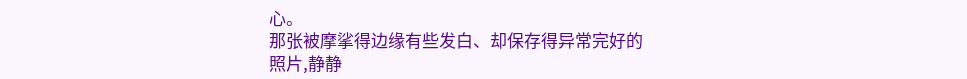心。
那张被摩挲得边缘有些发白、却保存得异常完好的照片,静静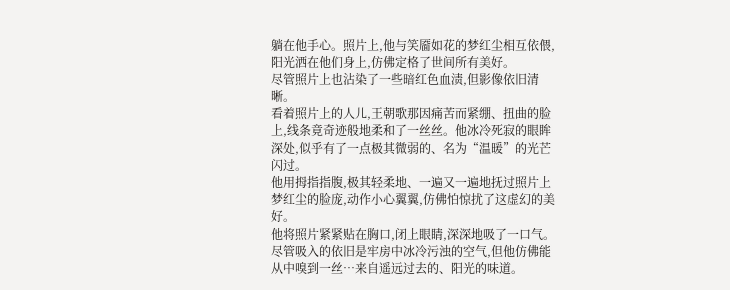躺在他手心。照片上,他与笑靥如花的梦红尘相互依偎,阳光洒在他们身上,仿佛定格了世间所有美好。
尽管照片上也沾染了一些暗红色血渍,但影像依旧清晰。
看着照片上的人儿,王朝歌那因痛苦而紧绷、扭曲的脸上,线条竟奇迹般地柔和了一丝丝。他冰冷死寂的眼眸深处,似乎有了一点极其微弱的、名为“温暖”的光芒闪过。
他用拇指指腹,极其轻柔地、一遍又一遍地抚过照片上梦红尘的脸庞,动作小心翼翼,仿佛怕惊扰了这虚幻的美好。
他将照片紧紧贴在胸口,闭上眼睛,深深地吸了一口气。尽管吸入的依旧是牢房中冰冷污浊的空气,但他仿佛能从中嗅到一丝…来自遥远过去的、阳光的味道。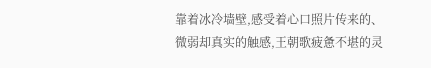靠着冰冷墙壁,感受着心口照片传来的、微弱却真实的触感,王朝歌疲惫不堪的灵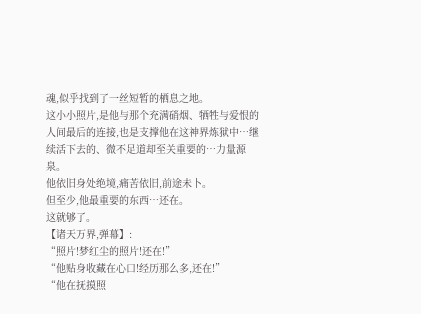魂,似乎找到了一丝短暂的栖息之地。
这小小照片,是他与那个充满硝烟、牺牲与爱恨的人间最后的连接,也是支撑他在这神界炼狱中…继续活下去的、微不足道却至关重要的…力量源泉。
他依旧身处绝境,痛苦依旧,前途未卜。
但至少,他最重要的东西…还在。
这就够了。
【诸天万界,弹幕】:
“照片!梦红尘的照片!还在!”
“他贴身收藏在心口!经历那么多,还在!”
“他在抚摸照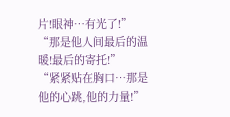片!眼神…有光了!”
“那是他人间最后的温暖!最后的寄托!”
“紧紧贴在胸口…那是他的心跳,他的力量!”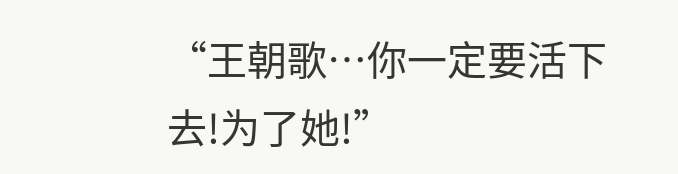“王朝歌…你一定要活下去!为了她!”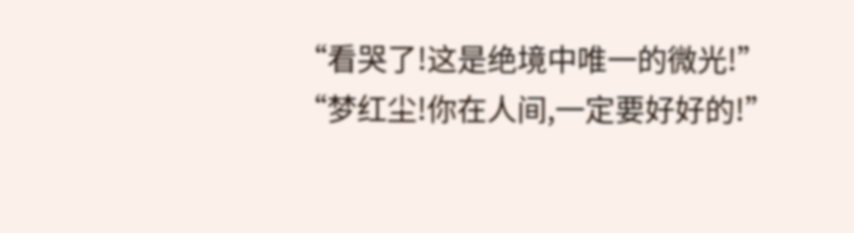“看哭了!这是绝境中唯一的微光!”
“梦红尘!你在人间,一定要好好的!”